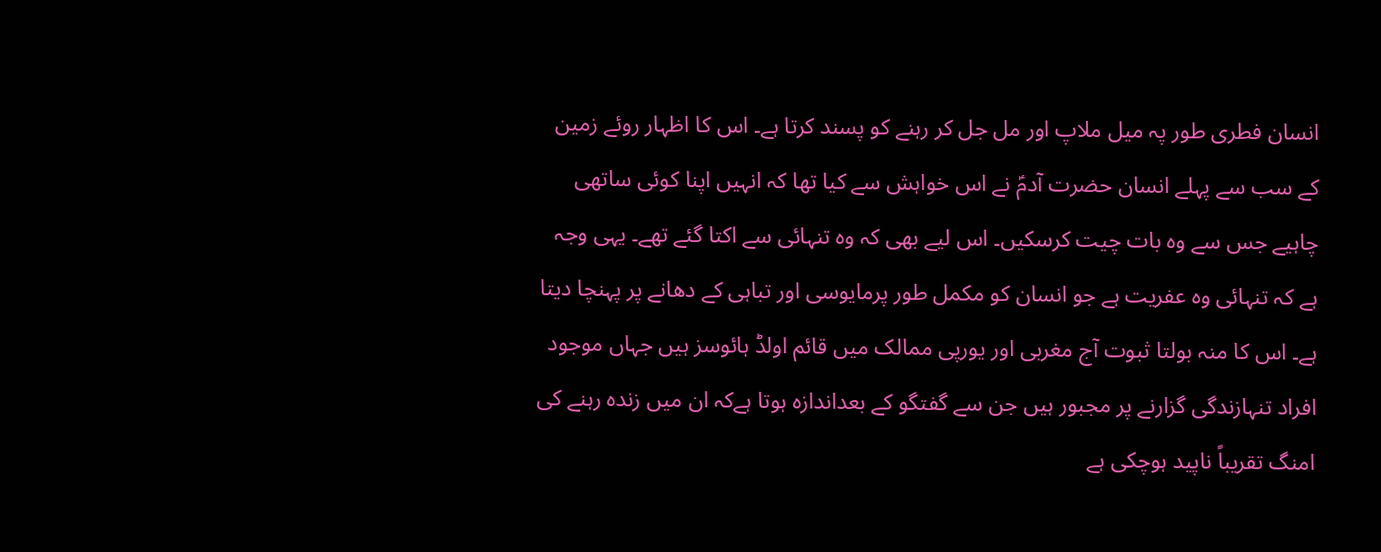انسان فطری طور پہ میل ملاپ اور مل جل کر رہنے کو پسند کرتا ہے۔ اس کا اظہار روئے زمین کے سب سے پہلے انسان حضرت آدمؑ نے اس خواہش سے کیا تھا کہ انہیں اپنا کوئی ساتھی چاہیے جس سے وہ بات چیت کرسکیں۔ اس لیے بھی کہ وہ تنہائی سے اکتا گئے تھے۔ یہی وجہ ہے کہ تنہائی وہ عفریت ہے جو انسان کو مکمل طور پرمایوسی اور تباہی کے دھانے پر پہنچا دیتا ہے۔ اس کا منہ بولتا ثبوت آج مغربی اور یورپی ممالک میں قائم اولڈ ہائوسز ہیں جہاں موجود افراد تنہازندگی گزارنے پر مجبور ہیں جن سے گفتگو کے بعداندازہ ہوتا ہےکہ ان میں زندہ رہنے کی امنگ تقریباً ناپید ہوچکی ہے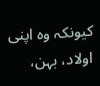کیونکہ وہ اپنی اولاد، بہن،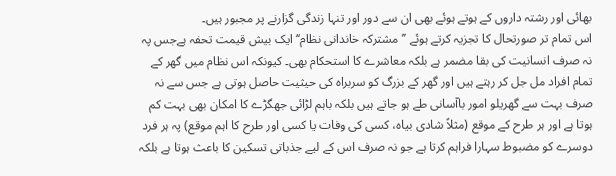بھائی اور رشتہ داروں کے ہوتے ہوئے بھی ان سے دور اور تنہا زندگی گزارنے پر مجبور ہیں۔
اس تمام تر صورتحال کا تجزیہ کرتے ہوئے ’’مشترکہ خاندانی نظام‘‘ ایک بیش قیمت تحفہ ہےجس پہ نہ صرف انسانیت کی بقا مضمر ہے بلکہ معاشرے کا استحکام بھی۔ کیونکہ اس نظام میں گھر کے تمام افراد مل جل کر رہتے ہیں اور گھر کے بزرگ کو سربراہ کی حیثیت حاصل ہوتی ہے جس سے نہ صرف بہت سے گھریلو امور باآسانی طے ہو جاتے ہیں بلکہ باہم لڑائی جھگڑے کا امکان بھی بہت کم ہوتا ہے اور ہر طرح کے موقع (مثلاً شادی بیاہ، کسی کی وفات یا کسی اور طرح کا اہم موقع) پہ ہر فرد دوسرے کو مضبوط سہارا فراہم کرتا ہے جو نہ صرف اس کے لیے جذباتی تسکین کا باعث ہوتا ہے بلکہ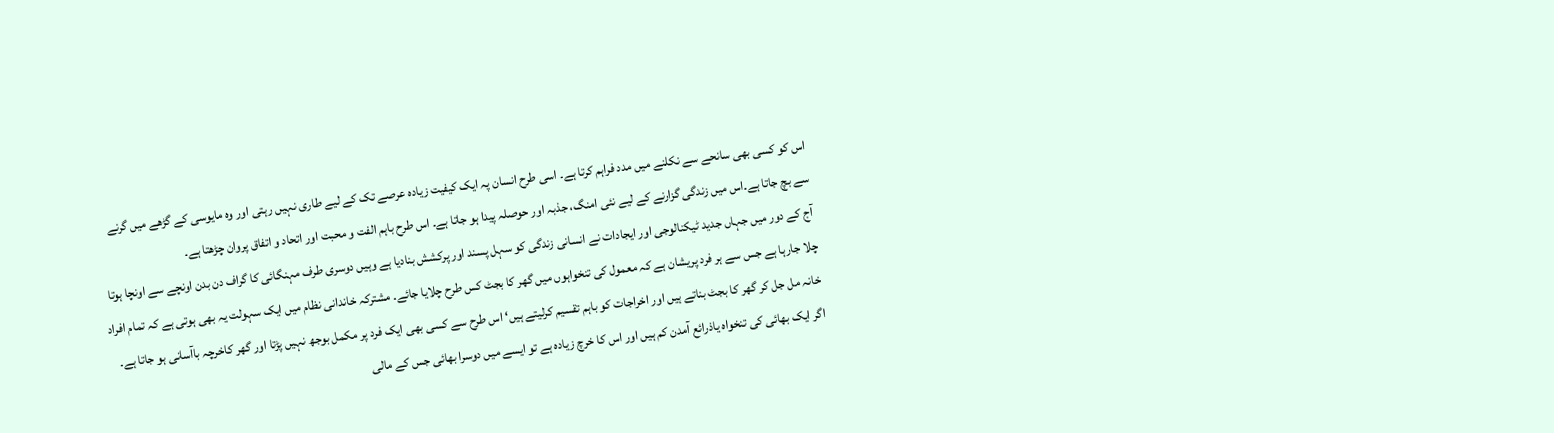اس کو کسی بھی سانحے سے نکلنے میں مدد فراہم کرتا ہے۔ اسی طرح انسان پہ ایک کیفیت زیادہ عرصے تک کے لیے طاری نہیں رہتی اور وہ مایوسی کے گڑھے میں گرنے سے بچ جاتا ہے۔اس میں زندگی گزارنے کے لیے نئی امنگ، جذبہ اور حوصلہ پیدا ہو جاتا ہے۔ اس طرح باہم الفت و محبت اور اتحاد و اتفاق پروان چڑھتا ہے۔
آج کے دور میں جہاں جدید ٹیکنالوجی اور ایجادات نے انسانی زندگی کو سہل پسند اور پرکشش بنادیا ہے وہیں دوسری طرف مہنگائی کا گراف دن بدن اونچے سے اونچا ہوتا چلا جارہا ہے جس سے ہر فرد پریشان ہے کہ معمول کی تنخواہوں میں گھر کا بجٹ کس طرح چلایا جائے۔ مشترکہ خاندانی نظام میں ایک سہولت یہ بھی ہوتی ہے کہ تمام افراد خانہ مل جل کر گھر کا بجٹ بناتے ہیں اور اخراجات کو باہم تقسیم کرلیتے ہیں‘ اس طرح سے کسی بھی ایک فرد پر مکمل بوجھ نہیں پڑتا اور گھر کاخرچہ باآسانی ہو جاتا ہے۔ اگر ایک بھائی کی تنخواہ یاذرائع آمدن کم ہیں اور اس کا خرچ زیادہ ہے تو ایسے میں دوسرا بھائی جس کے مالی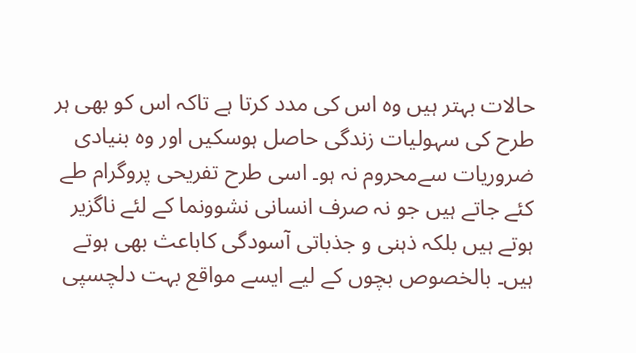حالات بہتر ہیں وہ اس کی مدد کرتا ہے تاکہ اس کو بھی ہر طرح کی سہولیات زندگی حاصل ہوسکیں اور وہ بنیادی ضروریات سےمحروم نہ ہو۔ اسی طرح تفریحی پروگرام طے کئے جاتے ہیں جو نہ صرف انسانی نشوونما کے لئے ناگزیر ہوتے ہیں بلکہ ذہنی و جذباتی آسودگی کاباعث بھی ہوتے ہیں۔ بالخصوص بچوں کے لیے ایسے مواقع بہت دلچسپی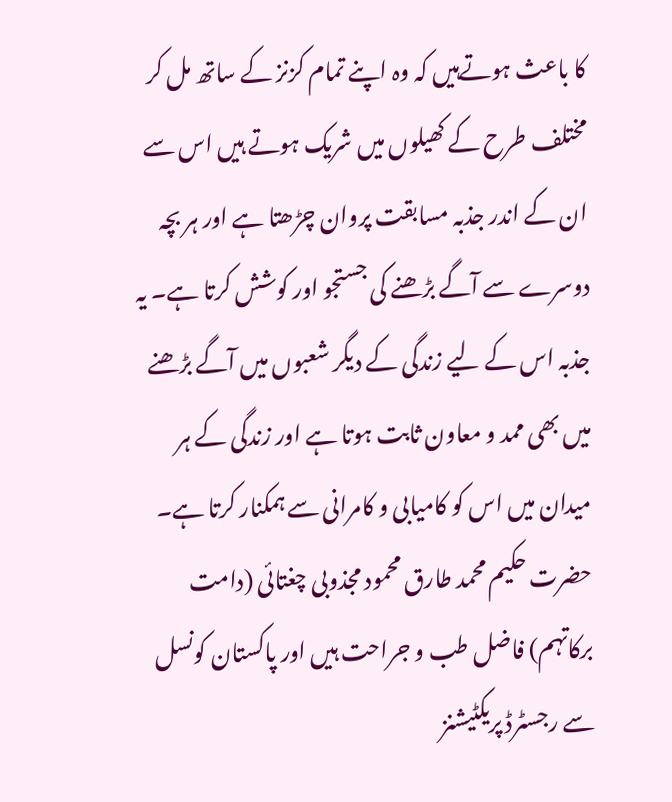کا باعث ہوتےہیں کہ وہ اپنے تمام کزنز کے ساتھ مل کر مختلف طرح کے کھیلوں میں شریک ہوتے ہیں اس سے ان کے اندر جذبہ مسابقت پروان چڑھتا ہے اور ہر بچہ دوسرے سے آگے بڑھنے کی جستجو اور کوشش کرتا ہے۔ یہ جذبہ اس کے لیے زندگی کے دیگر شعبوں میں آگے بڑھنے میں بھی ممد و معاون ثابت ہوتا ہے اور زندگی کے ہر میدان میں اس کو کامیابی و کامرانی سے ہمکنار کرتا ہے۔
حضرت حکیم محمد طارق محمود مجذوبی چغتائی (دامت برکاتہم) فاضل طب و جراحت ہیں اور پاکستان کونسل سے رجسٹرڈ پریکٹیشنز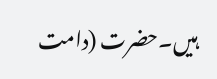ہیں۔حضرت (دامت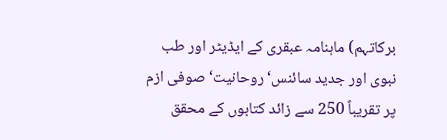برکاتہم) ماہنامہ عبقری کے ایڈیٹر اور طب نبوی اور جدید سائنس‘ روحانیت‘ صوفی ازم پر تقریباً 250 سے زائد کتابوں کے محقق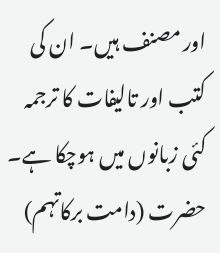اور مصنف ہیں۔ ان کی کتب اور تالیفات کا ترجمہ کئی زبانوں میں ہوچکا ہے۔ حضرت (دامت برکاتہم)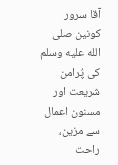آقا سرور کونین صلى الله عليه وسلم کی پُرامن شریعت اور مسنون اعمال سے مزین، راحت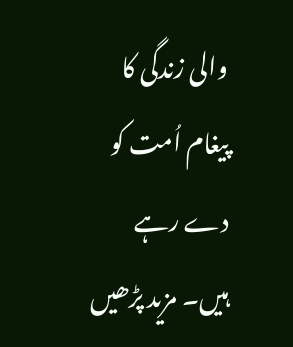والی زندگی کا پیغام اُمت کو دے رہے ہیں۔ مزید پڑھیں